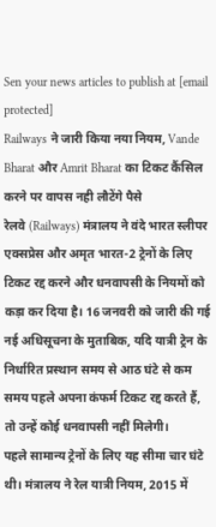Sen your news articles to publish at [email protected]
Railways ने जारी किया नया नियम, Vande Bharat और Amrit Bharat का टिकट कैंसिल करने पर वापस नही लौटेंगे पैसे
रेलवे (Railways) मंत्रालय ने वंदे भारत स्लीपर एक्सप्रेस और अमृत भारत-2 ट्रेनों के लिए टिकट रद्द करने और धनवापसी के नियमों को कड़ा कर दिया है। 16 जनवरी को जारी की गई नई अधिसूचना के मुताबिक, यदि यात्री ट्रेन के निर्धारित प्रस्थान समय से आठ घंटे से कम समय पहले अपना कंफर्म टिकट रद्द करते हैं, तो उन्हें कोई धनवापसी नहीं मिलेगी।
पहले सामान्य ट्रेनों के लिए यह सीमा चार घंटे थी। मंत्रालय ने रेल यात्री नियम, 2015 में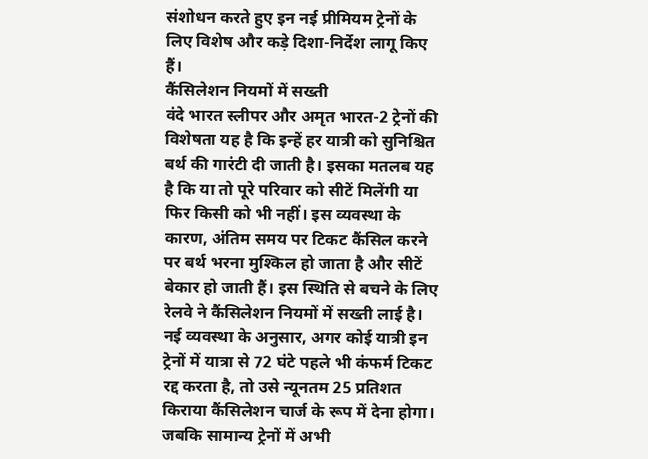संशोधन करते हुए इन नई प्रीमियम ट्रेनों के लिए विशेष और कड़े दिशा-निर्देश लागू किए हैं।
कैंसिलेशन नियमों में सख्ती
वंदे भारत स्लीपर और अमृत भारत-2 ट्रेनों की विशेषता यह है कि इन्हें हर यात्री को सुनिश्चित बर्थ की गारंटी दी जाती है। इसका मतलब यह है कि या तो पूरे परिवार को सीटें मिलेंगी या फिर किसी को भी नहीं। इस व्यवस्था के कारण, अंतिम समय पर टिकट कैंसिल करने पर बर्थ भरना मुश्किल हो जाता है और सीटें बेकार हो जाती हैं। इस स्थिति से बचने के लिए रेलवे ने कैंसिलेशन नियमों में सख्ती लाई है।
नई व्यवस्था के अनुसार, अगर कोई यात्री इन ट्रेनों में यात्रा से 72 घंटे पहले भी कंफर्म टिकट रद्द करता है, तो उसे न्यूनतम 25 प्रतिशत किराया कैंसिलेशन चार्ज के रूप में देना होगा। जबकि सामान्य ट्रेनों में अभी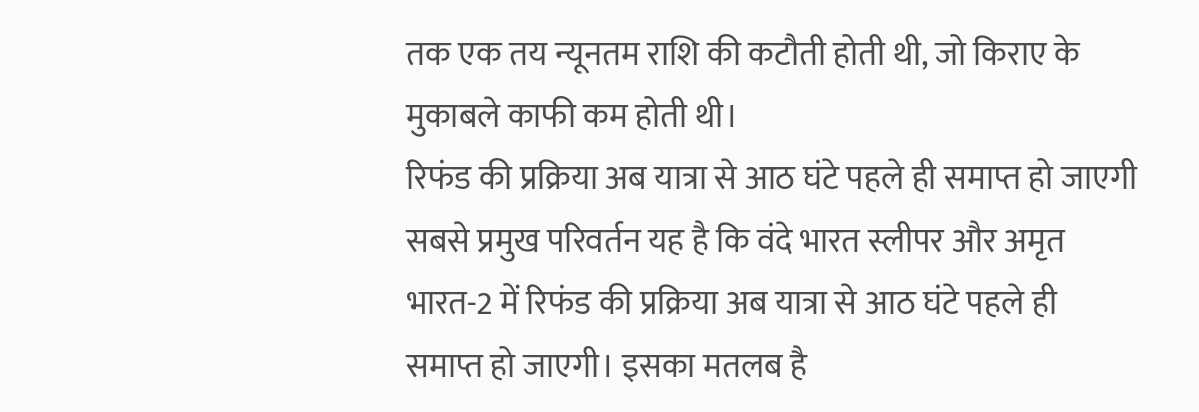तक एक तय न्यूनतम राशि की कटौती होती थी, जो किराए के मुकाबले काफी कम होती थी।
रिफंड की प्रक्रिया अब यात्रा से आठ घंटे पहले ही समाप्त हो जाएगी
सबसे प्रमुख परिवर्तन यह है कि वंदे भारत स्लीपर और अमृत भारत-2 में रिफंड की प्रक्रिया अब यात्रा से आठ घंटे पहले ही समाप्त हो जाएगी। इसका मतलब है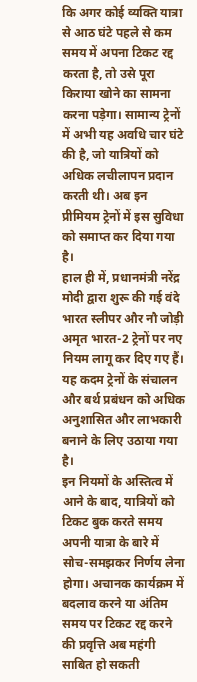कि अगर कोई व्यक्ति यात्रा से आठ घंटे पहले से कम समय में अपना टिकट रद्द करता है, तो उसे पूरा किराया खोने का सामना करना पड़ेगा। सामान्य ट्रेनों में अभी यह अवधि चार घंटे की है, जो यात्रियों को अधिक लचीलापन प्रदान करती थी। अब इन प्रीमियम ट्रेनों में इस सुविधा को समाप्त कर दिया गया है।
हाल ही में, प्रधानमंत्री नरेंद्र मोदी द्वारा शुरू की गई वंदे भारत स्लीपर और नौ जोड़ी अमृत भारत-2 ट्रेनों पर नए नियम लागू कर दिए गए हैं। यह कदम ट्रेनों के संचालन और बर्थ प्रबंधन को अधिक अनुशासित और लाभकारी बनाने के लिए उठाया गया है।
इन नियमों के अस्तित्व में आने के बाद, यात्रियों को टिकट बुक करते समय अपनी यात्रा के बारे में सोच-समझकर निर्णय लेना होगा। अचानक कार्यक्रम में बदलाव करने या अंतिम समय पर टिकट रद्द करने की प्रवृत्ति अब महंगी साबित हो सकती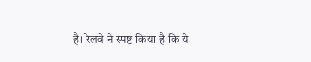है। रेलवे ने स्पष्ट किया है कि ये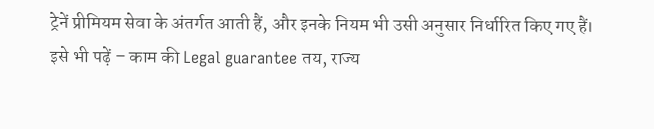ट्रेनें प्रीमियम सेवा के अंतर्गत आती हैं, और इनके नियम भी उसी अनुसार निर्धारित किए गए हैं।
इसे भी पढ़ें – काम की Legal guarantee तय, राज्य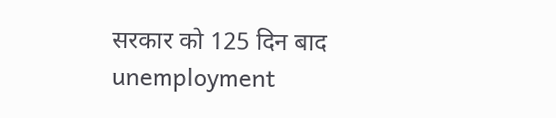सरकार को 125 दिन बाद unemployment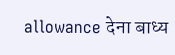allowance देना बाध्य